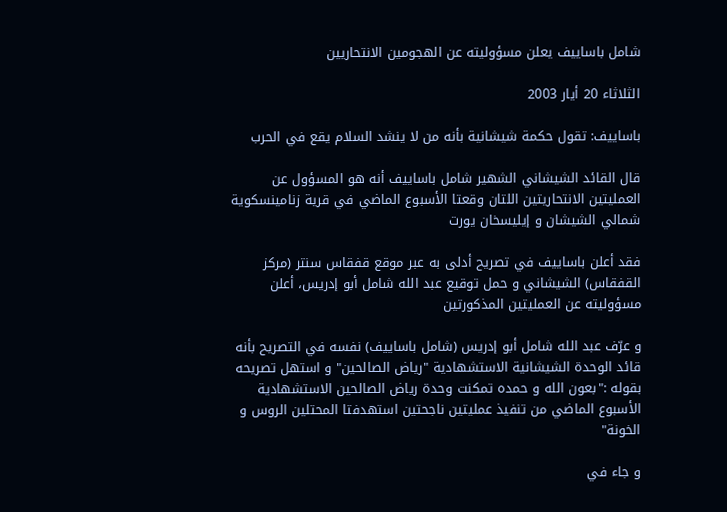شامل باساييف يعلن مسؤوليته عن الهجومين الانتحاريين

الثلاثاء 20 أيار 2003

باساييف: تقول حكمة شيشانية بأنه من لا ينشد السلام يقع في الحرب

قال القائد الشيشاني الشهير شامل باساييف أنه هو المسؤول عن العمليتين الانتحاريتين اللتان وقعتا الأسبوع الماضي في قرية زنامينسكوية شمالي الشيشان و إيليسخان يورت

فقد أعلن باساييف في تصريح أدلى به عبر موقع قفقاس سنتر (مركز القفقاس) الشيشاني و حمل توقيع عبد الله شامل أبو إدريس، أعلن مسؤوليته عن العمليتين المذكورتين

و عرّف عبد الله شامل أبو إدريس (شامل باساييف) نفسه في التصريح بأنه قائد الوحدة الشيشانية الاستشهادية "رياض الصالحين" و استهل تصريحه بقوله :"بعون الله و حمده تمكنت وحدة رياض الصالحين الاستشهادية الأسبوع الماضي من تنفيذ عمليتين ناجحتين استهدفتا المحتلين الروس و الخونة"

و جاء في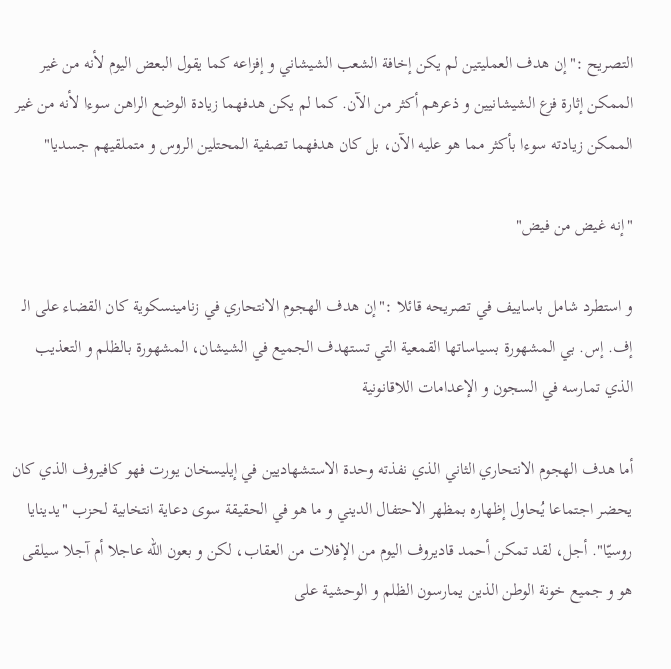التصريح :"إن هدف العمليتين لم يكن إخافة الشعب الشيشاني و إفزاعه كما يقول البعض اليوم لأنه من غير الممكن إثارة فزع الشيشانيين و ذعرهم أكثر من الآن. كما لم يكن هدفهما زيادة الوضع الراهن سوءا لأنه من غير الممكن زيادته سوءا بأكثر مما هو عليه الآن، بل كان هدفهما تصفية المحتلين الروس و متملقيهم جسديا"

"إنه غيض من فيض"

و استطرد شامل باساييف في تصريحه قائلا :"إن هدف الهجوم الانتحاري في زنامينسكوية كان القضاء على الـ إف. إس. بي المشهورة بسياساتها القمعية التي تستهدف الجميع في الشيشان، المشهورة بالظلم و التعذيب الذي تمارسه في السجون و الإعدامات اللاقانونية

أما هدف الهجوم الانتحاري الثاني الذي نفذته وحدة الاستشهاديين في إيليسخان يورت فهو كافيروف الذي كان يحضر اجتماعا يُحاول إظهاره بمظهر الاحتفال الديني و ما هو في الحقيقة سوى دعاية انتخابية لحزب "يدينايا روسيّا". أجل، لقد تمكن أحمد قاديروف اليوم من الإفلات من العقاب، لكن و بعون الله عاجلا أم آجلا سيلقى هو و جميع خونة الوطن الذين يمارسون الظلم و الوحشية على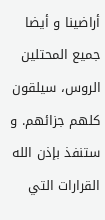أراضينا و أيضا جميع المحتلين الروس، سيلقون كلهم جزائهم. و ستنفذ بإذن الله القرارات التي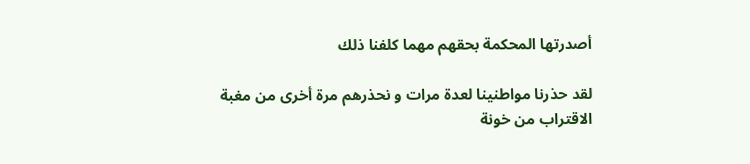أصدرتها المحكمة بحقهم مهما كلفنا ذلك

لقد حذرنا مواطنينا لعدة مرات و نحذرهم مرة أخرى من مغبة الاقتراب من خونة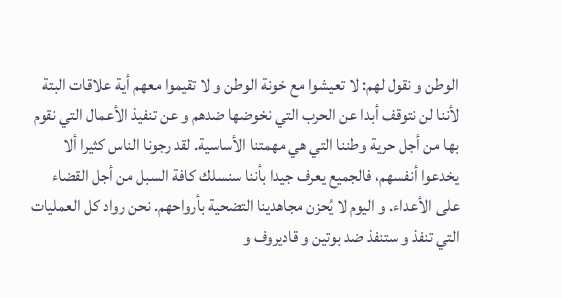الوطن و نقول لهم: لا تعيشوا مع خونة الوطن و لا تقيموا معهم أية علاقات البتة لأننا لن نتوقف أبدا عن الحرب التي نخوضها ضدهم و عن تنفيذ الأعمال التي نقوم بها من أجل حرية وطننا التي هي مهمتنا الأساسية. لقد رجونا الناس كثيرا ألا يخدعوا أنفسهم، فالجميع يعرف جيدا بأننا سنسلك كافة السبل من أجل القضاء على الأعداء. و اليوم لا يُحزن مجاهدينا التضحية بأرواحهم. نحن رواد كل العمليات التي تنفذ و ستنفذ ضد بوتين و قاديروف و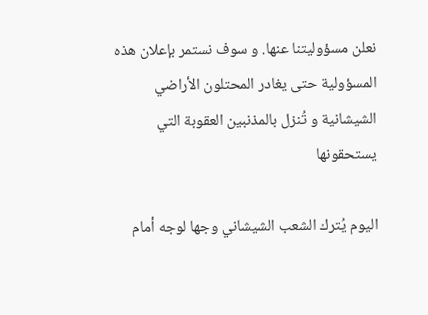نعلن مسؤوليتنا عنها. و سوف نستمر بإعلان هذه المسؤولية حتى يغادر المحتلون الأراضي الشيشانية و تُنزل بالمذنبين العقوبة التي يستحقونها

اليوم يُترك الشعب الشيشاني وجها لوجه أمام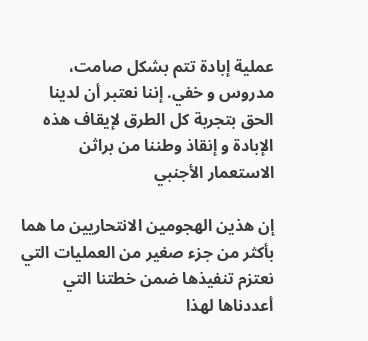عملية إبادة تتم بشكل صامت، مدروس و خفي. إننا نعتبر أن لدينا الحق بتجربة كل الطرق لإيقاف هذه الإبادة و إنقاذ وطننا من براثن الاستعمار الأجنبي

إن هذين الهجومين الانتحاريين ما هما بأكثر من جزء صغير من العمليات التي نعتزم تنفيذها ضمن خطتنا التي أعددناها لهذا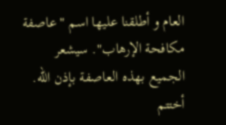العام و أطلقنا عليها اسم "عاصفة مكافحة الإرهاب". سيشعر الجميع بهذه العاصفة بإذن الله. أختتم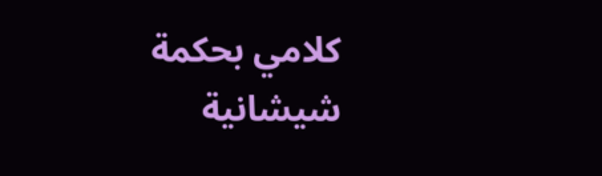كلامي بحكمة شيشانية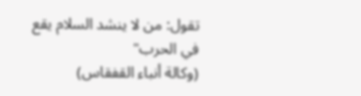تقول: من لا ينشد السلام يقع في الحرب"
(وكالة أنباء القفقاس)